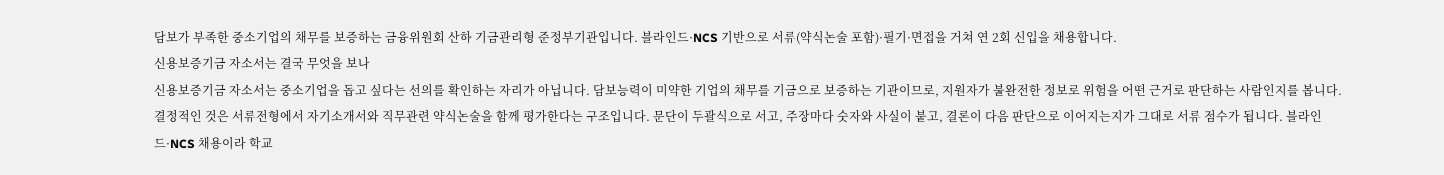담보가 부족한 중소기업의 채무를 보증하는 금융위원회 산하 기금관리형 준정부기관입니다. 블라인드·NCS 기반으로 서류(약식논술 포함)·필기·면접을 거쳐 연 2회 신입을 채용합니다.
신용보증기금 자소서는 결국 무엇을 보나
신용보증기금 자소서는 중소기업을 돕고 싶다는 선의를 확인하는 자리가 아닙니다. 담보능력이 미약한 기업의 채무를 기금으로 보증하는 기관이므로, 지원자가 불완전한 정보로 위험을 어떤 근거로 판단하는 사람인지를 봅니다. 결정적인 것은 서류전형에서 자기소개서와 직무관련 약식논술을 함께 평가한다는 구조입니다. 문단이 두괄식으로 서고, 주장마다 숫자와 사실이 붙고, 결론이 다음 판단으로 이어지는지가 그대로 서류 점수가 됩니다. 블라인드·NCS 채용이라 학교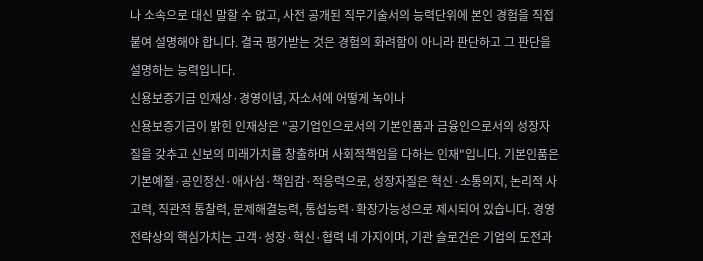나 소속으로 대신 말할 수 없고, 사전 공개된 직무기술서의 능력단위에 본인 경험을 직접 붙여 설명해야 합니다. 결국 평가받는 것은 경험의 화려함이 아니라 판단하고 그 판단을 설명하는 능력입니다.
신용보증기금 인재상·경영이념, 자소서에 어떻게 녹이나
신용보증기금이 밝힌 인재상은 "공기업인으로서의 기본인품과 금융인으로서의 성장자질을 갖추고 신보의 미래가치를 창출하며 사회적책임을 다하는 인재"입니다. 기본인품은 기본예절·공인정신·애사심·책임감·적응력으로, 성장자질은 혁신·소통의지, 논리적 사고력, 직관적 통찰력, 문제해결능력, 통섭능력·확장가능성으로 제시되어 있습니다. 경영전략상의 핵심가치는 고객·성장·혁신·협력 네 가지이며, 기관 슬로건은 기업의 도전과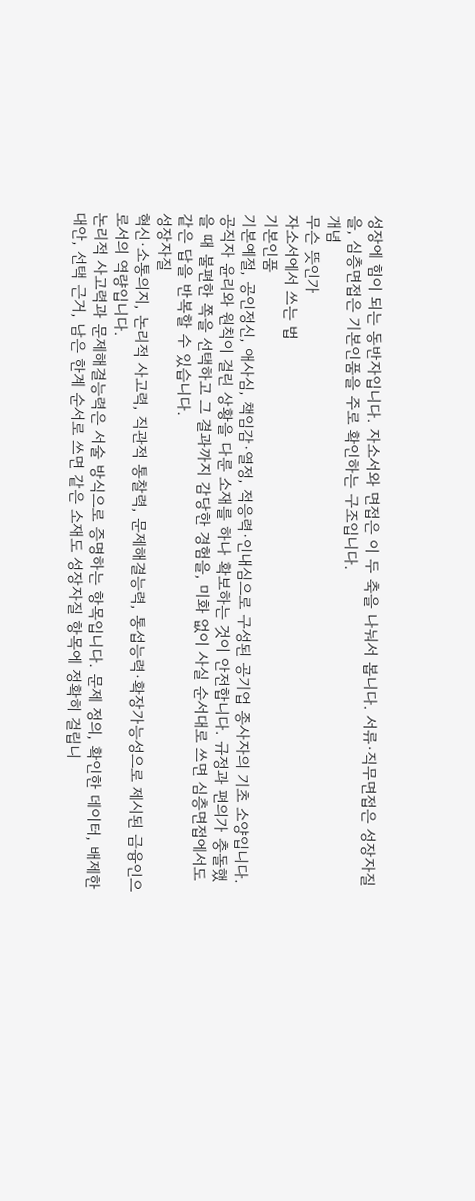성장에 힘이 되는 동반자입니다. 자소서와 면접은 이 두 축을 나눠서 봅니다. 서류·직무면접은 성장자질을, 심층면접은 기본인품을 주로 확인하는 구조입니다.
개념
무슨 뜻인가
자소서에서 쓰는 법
기본인품
기본예절, 공인정신, 애사심, 책임감·열정, 적응력·인내심으로 구성된 공기업 종사자의 기초 소양입니다.
공직자 윤리와 원칙이 걸린 상황을 다룬 소재를 하나 확보하는 것이 안전합니다. 규정과 편의가 충돌했을 때 불편한 쪽을 선택하고 그 결과까지 감당한 경험을, 미화 없이 사실 순서대로 쓰면 심층면접에서도 같은 답을 반복할 수 있습니다.
성장자질
혁신·소통의지, 논리적 사고력, 직관적 통찰력, 문제해결능력, 통섭능력·확장가능성으로 제시된 금융인으로서의 역량입니다.
논리적 사고력과 문제해결능력은 서술 방식으로 증명하는 항목입니다. 문제 정의, 확인한 데이터, 배제한 대안, 선택 근거, 남은 한계 순서로 쓰면 같은 소재도 성장자질 항목에 정확히 걸립니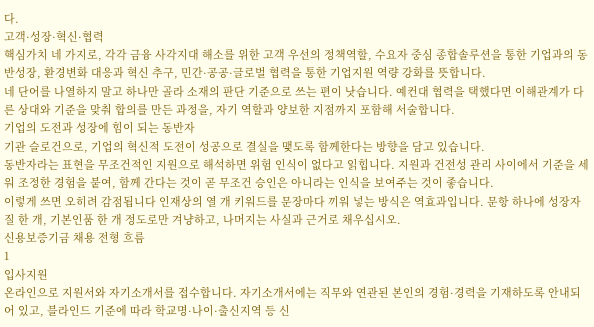다.
고객·성장·혁신·협력
핵심가치 네 가지로, 각각 금융 사각지대 해소를 위한 고객 우선의 정책역할, 수요자 중심 종합솔루션을 통한 기업과의 동반성장, 환경변화 대응과 혁신 추구, 민간·공공·글로벌 협력을 통한 기업지원 역량 강화를 뜻합니다.
네 단어를 나열하지 말고 하나만 골라 소재의 판단 기준으로 쓰는 편이 낫습니다. 예컨대 협력을 택했다면 이해관계가 다른 상대와 기준을 맞춰 합의를 만든 과정을, 자기 역할과 양보한 지점까지 포함해 서술합니다.
기업의 도전과 성장에 힘이 되는 동반자
기관 슬로건으로, 기업의 혁신적 도전이 성공으로 결실을 맺도록 함께한다는 방향을 담고 있습니다.
동반자라는 표현을 무조건적인 지원으로 해석하면 위험 인식이 없다고 읽힙니다. 지원과 건전성 관리 사이에서 기준을 세워 조정한 경험을 붙여, 함께 간다는 것이 곧 무조건 승인은 아니라는 인식을 보여주는 것이 좋습니다.
이렇게 쓰면 오히려 감점됩니다 인재상의 열 개 키워드를 문장마다 끼워 넣는 방식은 역효과입니다. 문항 하나에 성장자질 한 개, 기본인품 한 개 정도로만 겨냥하고, 나머지는 사실과 근거로 채우십시오.
신용보증기금 채용 전형 흐름
1
입사지원
온라인으로 지원서와 자기소개서를 접수합니다. 자기소개서에는 직무와 연관된 본인의 경험·경력을 기재하도록 안내되어 있고, 블라인드 기준에 따라 학교명·나이·출신지역 등 신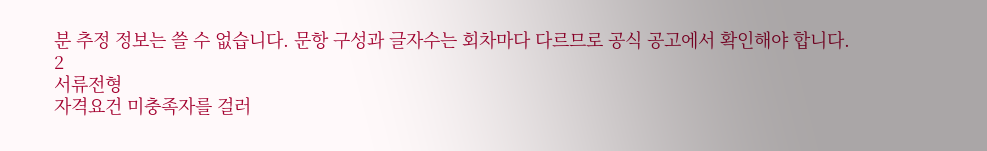분 추정 정보는 쓸 수 없습니다. 문항 구성과 글자수는 회차마다 다르므로 공식 공고에서 확인해야 합니다.
2
서류전형
자격요건 미충족자를 걸러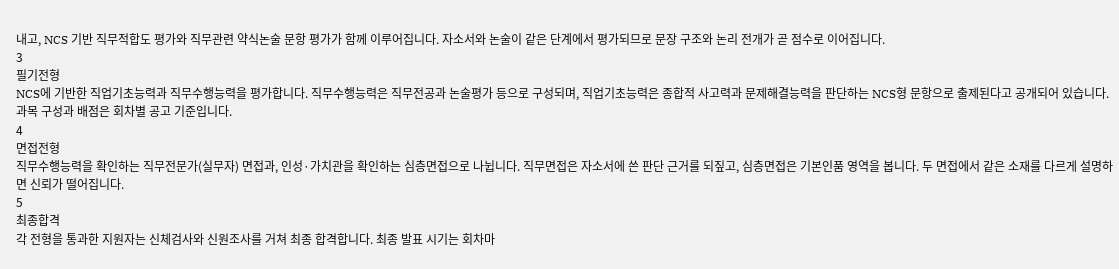내고, NCS 기반 직무적합도 평가와 직무관련 약식논술 문항 평가가 함께 이루어집니다. 자소서와 논술이 같은 단계에서 평가되므로 문장 구조와 논리 전개가 곧 점수로 이어집니다.
3
필기전형
NCS에 기반한 직업기초능력과 직무수행능력을 평가합니다. 직무수행능력은 직무전공과 논술평가 등으로 구성되며, 직업기초능력은 종합적 사고력과 문제해결능력을 판단하는 NCS형 문항으로 출제된다고 공개되어 있습니다. 과목 구성과 배점은 회차별 공고 기준입니다.
4
면접전형
직무수행능력을 확인하는 직무전문가(실무자) 면접과, 인성·가치관을 확인하는 심층면접으로 나뉩니다. 직무면접은 자소서에 쓴 판단 근거를 되짚고, 심층면접은 기본인품 영역을 봅니다. 두 면접에서 같은 소재를 다르게 설명하면 신뢰가 떨어집니다.
5
최종합격
각 전형을 통과한 지원자는 신체검사와 신원조사를 거쳐 최종 합격합니다. 최종 발표 시기는 회차마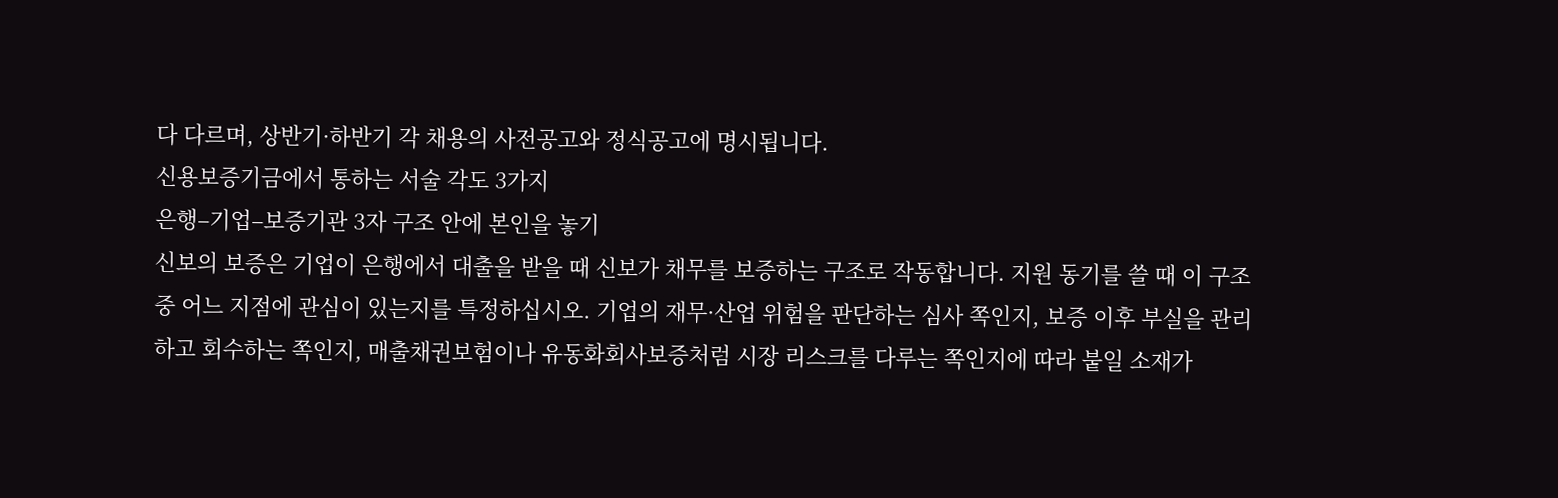다 다르며, 상반기·하반기 각 채용의 사전공고와 정식공고에 명시됩니다.
신용보증기금에서 통하는 서술 각도 3가지
은행–기업–보증기관 3자 구조 안에 본인을 놓기
신보의 보증은 기업이 은행에서 대출을 받을 때 신보가 채무를 보증하는 구조로 작동합니다. 지원 동기를 쓸 때 이 구조 중 어느 지점에 관심이 있는지를 특정하십시오. 기업의 재무·산업 위험을 판단하는 심사 쪽인지, 보증 이후 부실을 관리하고 회수하는 쪽인지, 매출채권보험이나 유동화회사보증처럼 시장 리스크를 다루는 쪽인지에 따라 붙일 소재가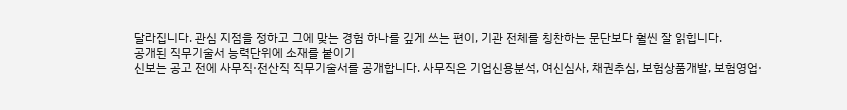달라집니다. 관심 지점을 정하고 그에 맞는 경험 하나를 깊게 쓰는 편이, 기관 전체를 칭찬하는 문단보다 훨씬 잘 읽힙니다.
공개된 직무기술서 능력단위에 소재를 붙이기
신보는 공고 전에 사무직·전산직 직무기술서를 공개합니다. 사무직은 기업신용분석, 여신심사, 채권추심, 보험상품개발, 보험영업·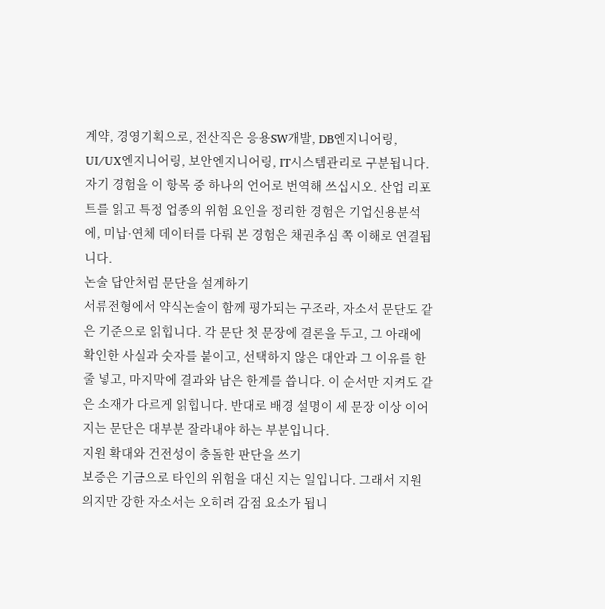계약, 경영기획으로, 전산직은 응용SW개발, DB엔지니어링, UI/UX엔지니어링, 보안엔지니어링, IT시스템관리로 구분됩니다. 자기 경험을 이 항목 중 하나의 언어로 번역해 쓰십시오. 산업 리포트를 읽고 특정 업종의 위험 요인을 정리한 경험은 기업신용분석에, 미납·연체 데이터를 다뤄 본 경험은 채권추심 쪽 이해로 연결됩니다.
논술 답안처럼 문단을 설계하기
서류전형에서 약식논술이 함께 평가되는 구조라, 자소서 문단도 같은 기준으로 읽힙니다. 각 문단 첫 문장에 결론을 두고, 그 아래에 확인한 사실과 숫자를 붙이고, 선택하지 않은 대안과 그 이유를 한 줄 넣고, 마지막에 결과와 남은 한계를 씁니다. 이 순서만 지켜도 같은 소재가 다르게 읽힙니다. 반대로 배경 설명이 세 문장 이상 이어지는 문단은 대부분 잘라내야 하는 부분입니다.
지원 확대와 건전성이 충돌한 판단을 쓰기
보증은 기금으로 타인의 위험을 대신 지는 일입니다. 그래서 지원 의지만 강한 자소서는 오히려 감점 요소가 됩니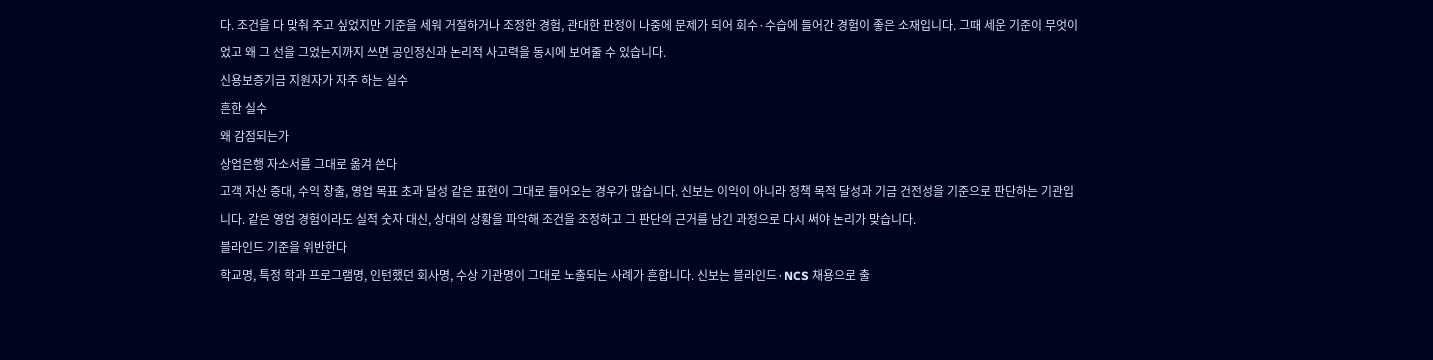다. 조건을 다 맞춰 주고 싶었지만 기준을 세워 거절하거나 조정한 경험, 관대한 판정이 나중에 문제가 되어 회수·수습에 들어간 경험이 좋은 소재입니다. 그때 세운 기준이 무엇이었고 왜 그 선을 그었는지까지 쓰면 공인정신과 논리적 사고력을 동시에 보여줄 수 있습니다.
신용보증기금 지원자가 자주 하는 실수
흔한 실수
왜 감점되는가
상업은행 자소서를 그대로 옮겨 쓴다
고객 자산 증대, 수익 창출, 영업 목표 초과 달성 같은 표현이 그대로 들어오는 경우가 많습니다. 신보는 이익이 아니라 정책 목적 달성과 기금 건전성을 기준으로 판단하는 기관입니다. 같은 영업 경험이라도 실적 숫자 대신, 상대의 상황을 파악해 조건을 조정하고 그 판단의 근거를 남긴 과정으로 다시 써야 논리가 맞습니다.
블라인드 기준을 위반한다
학교명, 특정 학과 프로그램명, 인턴했던 회사명, 수상 기관명이 그대로 노출되는 사례가 흔합니다. 신보는 블라인드·NCS 채용으로 출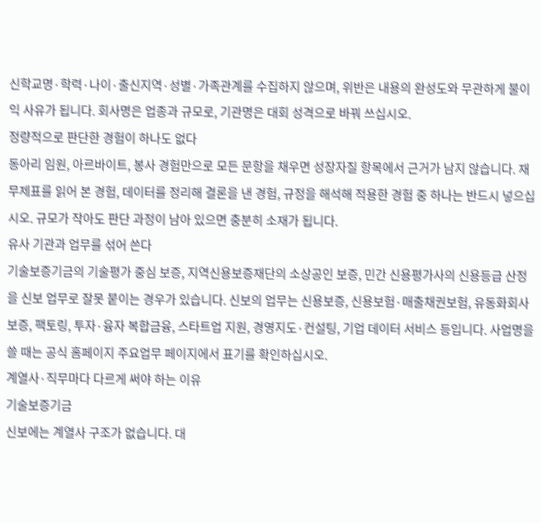신학교명·학력·나이·출신지역·성별·가족관계를 수집하지 않으며, 위반은 내용의 완성도와 무관하게 불이익 사유가 됩니다. 회사명은 업종과 규모로, 기관명은 대회 성격으로 바꿔 쓰십시오.
정량적으로 판단한 경험이 하나도 없다
동아리 임원, 아르바이트, 봉사 경험만으로 모든 문항을 채우면 성장자질 항목에서 근거가 남지 않습니다. 재무제표를 읽어 본 경험, 데이터를 정리해 결론을 낸 경험, 규정을 해석해 적용한 경험 중 하나는 반드시 넣으십시오. 규모가 작아도 판단 과정이 남아 있으면 충분히 소재가 됩니다.
유사 기관과 업무를 섞어 쓴다
기술보증기금의 기술평가 중심 보증, 지역신용보증재단의 소상공인 보증, 민간 신용평가사의 신용등급 산정을 신보 업무로 잘못 붙이는 경우가 있습니다. 신보의 업무는 신용보증, 신용보험·매출채권보험, 유동화회사보증, 팩토링, 투자·융자 복합금융, 스타트업 지원, 경영지도·컨설팅, 기업 데이터 서비스 등입니다. 사업명을 쓸 때는 공식 홈페이지 주요업무 페이지에서 표기를 확인하십시오.
계열사·직무마다 다르게 써야 하는 이유
기술보증기금
신보에는 계열사 구조가 없습니다. 대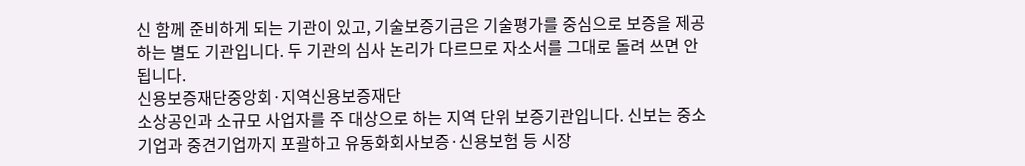신 함께 준비하게 되는 기관이 있고, 기술보증기금은 기술평가를 중심으로 보증을 제공하는 별도 기관입니다. 두 기관의 심사 논리가 다르므로 자소서를 그대로 돌려 쓰면 안 됩니다.
신용보증재단중앙회·지역신용보증재단
소상공인과 소규모 사업자를 주 대상으로 하는 지역 단위 보증기관입니다. 신보는 중소기업과 중견기업까지 포괄하고 유동화회사보증·신용보험 등 시장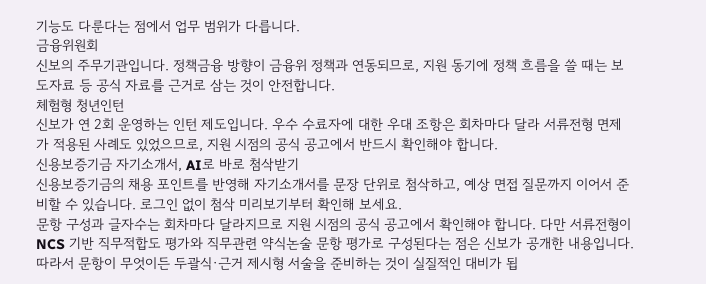기능도 다룬다는 점에서 업무 범위가 다릅니다.
금융위원회
신보의 주무기관입니다. 정책금융 방향이 금융위 정책과 연동되므로, 지원 동기에 정책 흐름을 쓸 때는 보도자료 등 공식 자료를 근거로 삼는 것이 안전합니다.
체험형 청년인턴
신보가 연 2회 운영하는 인턴 제도입니다. 우수 수료자에 대한 우대 조항은 회차마다 달라 서류전형 면제가 적용된 사례도 있었으므로, 지원 시점의 공식 공고에서 반드시 확인해야 합니다.
신용보증기금 자기소개서, AI로 바로 첨삭받기
신용보증기금의 채용 포인트를 반영해 자기소개서를 문장 단위로 첨삭하고, 예상 면접 질문까지 이어서 준비할 수 있습니다. 로그인 없이 첨삭 미리보기부터 확인해 보세요.
문항 구성과 글자수는 회차마다 달라지므로 지원 시점의 공식 공고에서 확인해야 합니다. 다만 서류전형이 NCS 기반 직무적합도 평가와 직무관련 약식논술 문항 평가로 구성된다는 점은 신보가 공개한 내용입니다. 따라서 문항이 무엇이든 두괄식·근거 제시형 서술을 준비하는 것이 실질적인 대비가 됩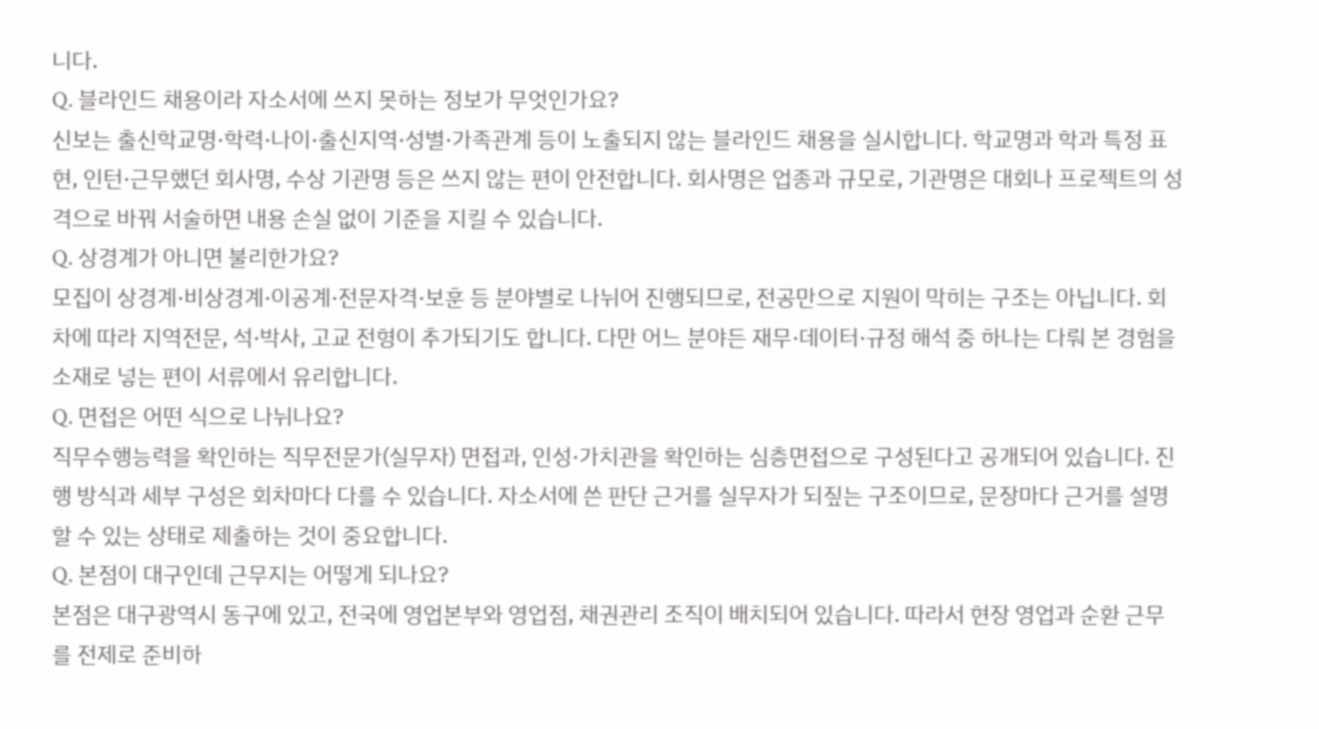니다.
Q. 블라인드 채용이라 자소서에 쓰지 못하는 정보가 무엇인가요?
신보는 출신학교명·학력·나이·출신지역·성별·가족관계 등이 노출되지 않는 블라인드 채용을 실시합니다. 학교명과 학과 특정 표현, 인턴·근무했던 회사명, 수상 기관명 등은 쓰지 않는 편이 안전합니다. 회사명은 업종과 규모로, 기관명은 대회나 프로젝트의 성격으로 바꿔 서술하면 내용 손실 없이 기준을 지킬 수 있습니다.
Q. 상경계가 아니면 불리한가요?
모집이 상경계·비상경계·이공계·전문자격·보훈 등 분야별로 나뉘어 진행되므로, 전공만으로 지원이 막히는 구조는 아닙니다. 회차에 따라 지역전문, 석·박사, 고교 전형이 추가되기도 합니다. 다만 어느 분야든 재무·데이터·규정 해석 중 하나는 다뤄 본 경험을 소재로 넣는 편이 서류에서 유리합니다.
Q. 면접은 어떤 식으로 나뉘나요?
직무수행능력을 확인하는 직무전문가(실무자) 면접과, 인성·가치관을 확인하는 심층면접으로 구성된다고 공개되어 있습니다. 진행 방식과 세부 구성은 회차마다 다를 수 있습니다. 자소서에 쓴 판단 근거를 실무자가 되짚는 구조이므로, 문장마다 근거를 설명할 수 있는 상태로 제출하는 것이 중요합니다.
Q. 본점이 대구인데 근무지는 어떻게 되나요?
본점은 대구광역시 동구에 있고, 전국에 영업본부와 영업점, 채권관리 조직이 배치되어 있습니다. 따라서 현장 영업과 순환 근무를 전제로 준비하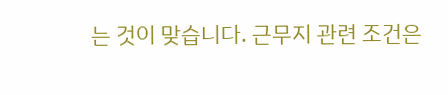는 것이 맞습니다. 근무지 관련 조건은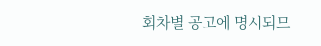회차별 공고에 명시되므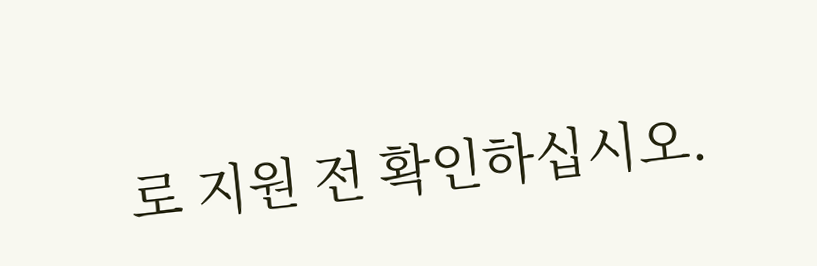로 지원 전 확인하십시오.